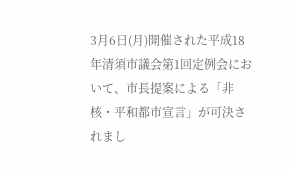3月6日(月)開催された平成18年清須市議会第1回定例会において、市長提案による「非核・平和都市宣言」が可決されまし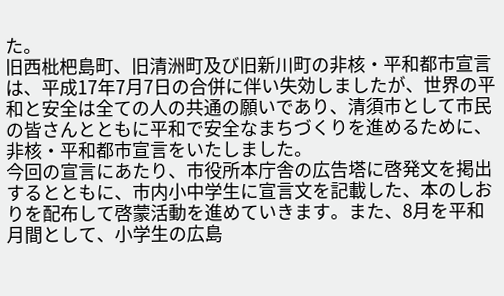た。
旧西枇杷島町、旧清洲町及び旧新川町の非核・平和都市宣言は、平成17年7月7日の合併に伴い失効しましたが、世界の平和と安全は全ての人の共通の願いであり、清須市として市民の皆さんとともに平和で安全なまちづくりを進めるために、非核・平和都市宣言をいたしました。
今回の宣言にあたり、市役所本庁舎の広告塔に啓発文を掲出するとともに、市内小中学生に宣言文を記載した、本のしおりを配布して啓蒙活動を進めていきます。また、8月を平和月間として、小学生の広島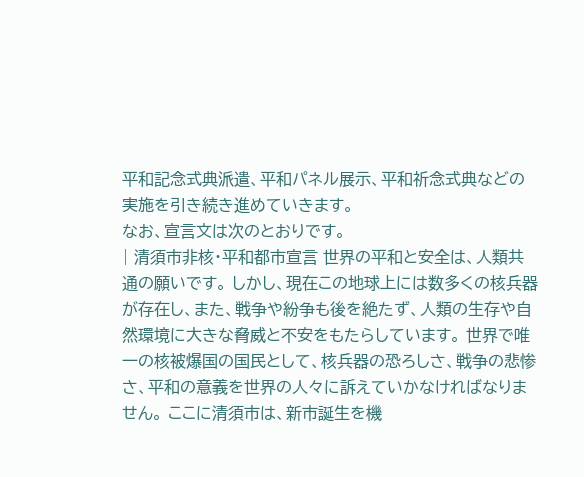平和記念式典派遣、平和パネル展示、平和祈念式典などの実施を引き続き進めていきます。
なお、宣言文は次のとおりです。
| 清須市非核・平和都市宣言 世界の平和と安全は、人類共通の願いです。 しかし、現在この地球上には数多くの核兵器が存在し、また、戦争や紛争も後を絶たず、人類の生存や自然環境に大きな脅威と不安をもたらしています。 世界で唯一の核被爆国の国民として、核兵器の恐ろしさ、戦争の悲惨さ、平和の意義を世界の人々に訴えていかなければなりません。 ここに清須市は、新市誕生を機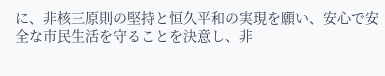に、非核三原則の堅持と恒久平和の実現を願い、安心で安全な市民生活を守ることを決意し、非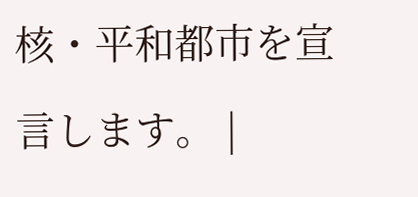核・平和都市を宣言します。 |